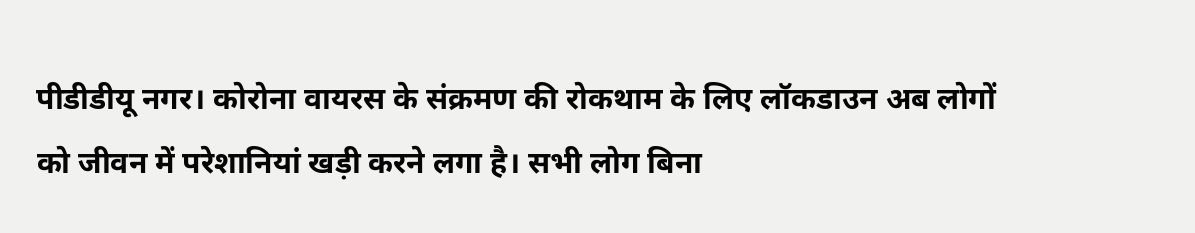पीडीडीयू नगर। कोरोना वायरस के संक्रमण की रोकथाम के लिए लॉकडाउन अब लोगों को जीवन में परेशानियां खड़ी करने लगा है। सभी लोग बिना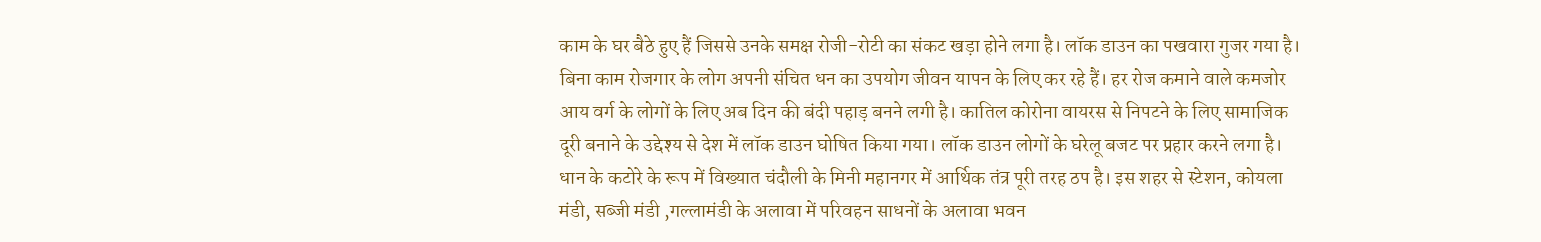काम के घर बैठे हुए हैं जिससे उनके समक्ष रोजी-रोटी का संकट खड़ा होने लगा है। लॉक डाउन का पखवारा गुजर गया है। बिना काम रोजगार के लोग अपनी संचित धन का उपयोग जीवन यापन के लिए कर रहे हैं। हर रोज कमाने वाले कमजोर आय वर्ग के लोगों के लिए अब दिन की बंदी पहाड़ बनने लगी है। कातिल कोरोना वायरस से निपटने के लिए सामाजिक दूरी बनाने के उद्देश्य से देश में लॉक डाउन घोषित किया गया। लॉक डाउन लोगों के घरेलू बजट पर प्रहार करने लगा है। धान के कटोरे के रूप में विख्यात चंदौली के मिनी महानगर में आर्थिक तंत्र पूरी तरह ठप है। इस शहर से स्टेशन, कोयला मंडी, सब्जी मंडी ,गल्लामंडी के अलावा में परिवहन साधनों के अलावा भवन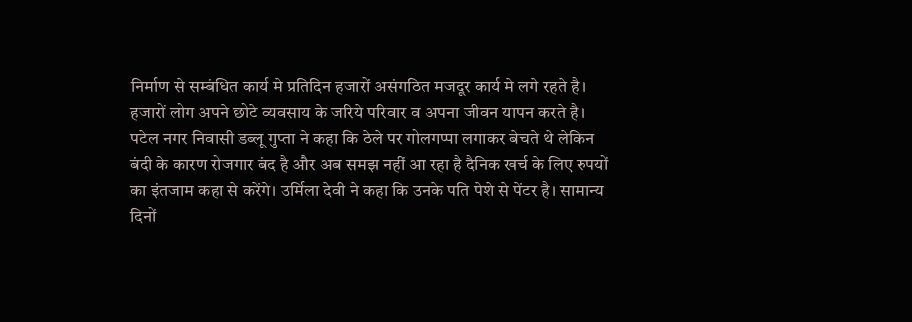निर्माण से सम्बंधित कार्य मे प्रतिदिन हजारों असंगठित मजदूर कार्य मे लगे रहते है। हजारों लोग अपने छोटे व्यवसाय के जरिये परिवार व अपना जीवन यापन करते है। पटेल नगर निवासी डब्लू गुप्ता ने कहा कि ठेले पर गोलगप्पा लगाकर बेचते थे लेकिन बंदी के कारण रोजगार बंद है और अब समझ नहीं आ रहा है दैनिक खर्च के लिए रुपयों का इंतजाम कहा से करेंगे। उर्मिला देवी ने कहा कि उनके पति पेशे से पेंटर है। सामान्य दिनों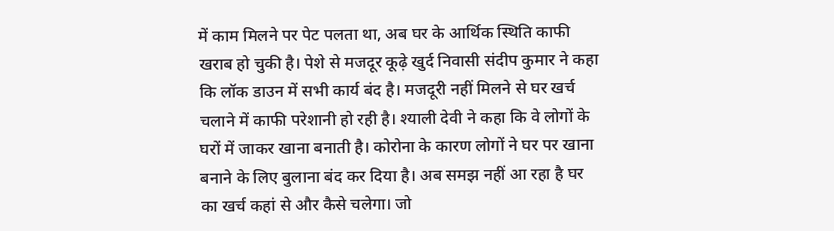में काम मिलने पर पेट पलता था, अब घर के आर्थिक स्थिति काफी खराब हो चुकी है। पेशे से मजदूर कूढ़े खुर्द निवासी संदीप कुमार ने कहा कि लॉक डाउन में सभी कार्य बंद है। मजदूरी नहीं मिलने से घर खर्च चलाने में काफी परेशानी हो रही है। श्याली देवी ने कहा कि वे लोगों के घरों में जाकर खाना बनाती है। कोरोना के कारण लोगों ने घर पर खाना बनाने के लिए बुलाना बंद कर दिया है। अब समझ नहीं आ रहा है घर का खर्च कहां से और कैसे चलेगा। जो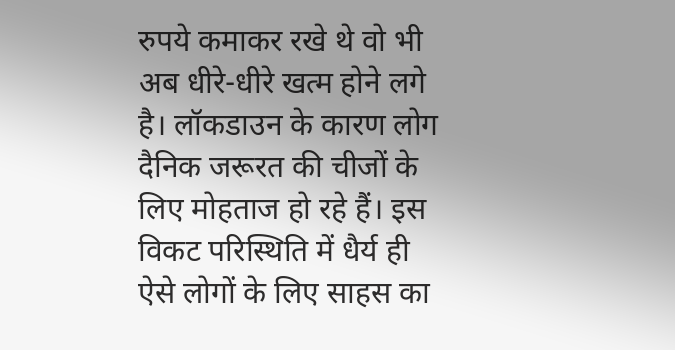रुपये कमाकर रखे थे वो भी अब धीरे-धीरे खत्म होने लगे है। लॉकडाउन के कारण लोग दैनिक जरूरत की चीजों के लिए मोहताज हो रहे हैं। इस विकट परिस्थिति में धैर्य ही ऐसे लोगों के लिए साहस का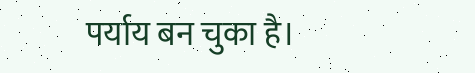पर्याय बन चुका है।